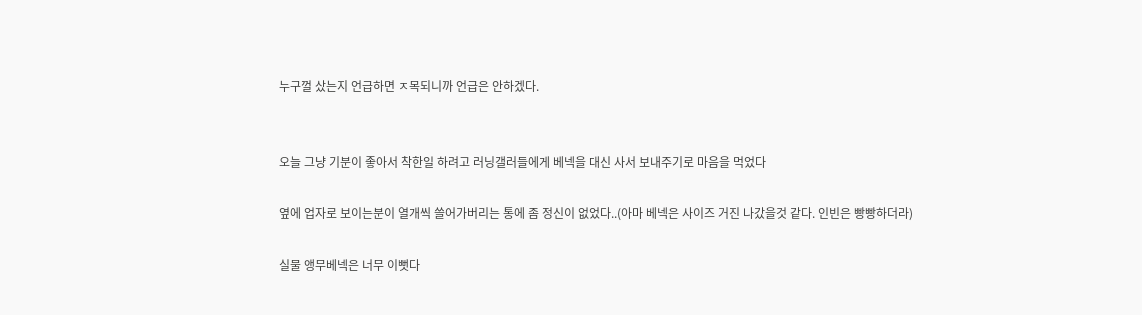누구껄 샀는지 언급하면 ㅈ목되니까 언급은 안하겠다.


오늘 그냥 기분이 좋아서 착한일 하려고 러닝갤러들에게 베넥을 대신 사서 보내주기로 마음을 먹었다

옆에 업자로 보이는분이 열개씩 쓸어가버리는 통에 좀 정신이 없었다..(아마 베넥은 사이즈 거진 나갔을것 같다. 인빈은 빵빵하더라)

실물 앵무베넥은 너무 이뻣다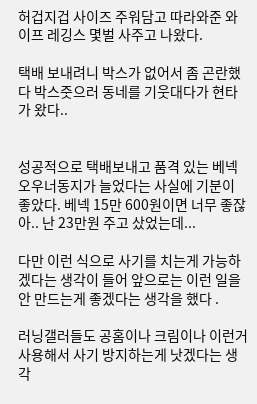허겁지겁 사이즈 주워담고 따라와준 와이프 레깅스 몇벌 사주고 나왔다.

택배 보내려니 박스가 없어서 좀 곤란했다 박스줏으러 동네를 기웃대다가 현타가 왔다..


성공적으로 택배보내고 품격 있는 베넥 오우너동지가 늘었다는 사실에 기분이 좋았다. 베넥 15만 600원이면 너무 좋잖아.. 난 23만원 주고 샀었는데...

다만 이런 식으로 사기를 치는게 가능하겠다는 생각이 들어 앞으로는 이런 일을 안 만드는게 좋겠다는 생각을 했다 .

러닝갤러들도 공홈이나 크림이나 이런거 사용해서 사기 방지하는게 낫겠다는 생각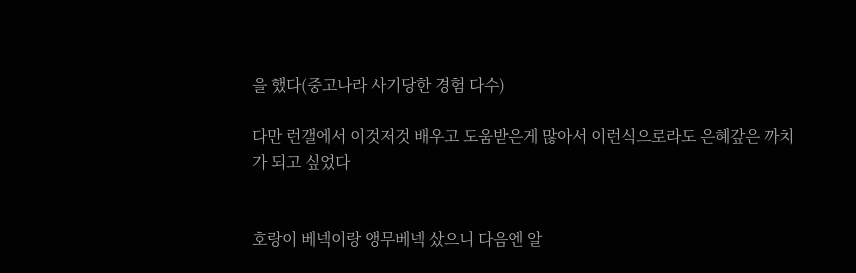을 했다(중고나라 사기당한 경험 다수)

다만 런갤에서 이것저것 배우고 도움받은게 많아서 이런식으로라도 은혜갚은 까치가 되고 싶었다


호랑이 베넥이랑 앵무베넥 샀으니 다음엔 알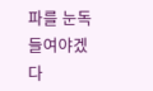파를 눈독들여야겠다